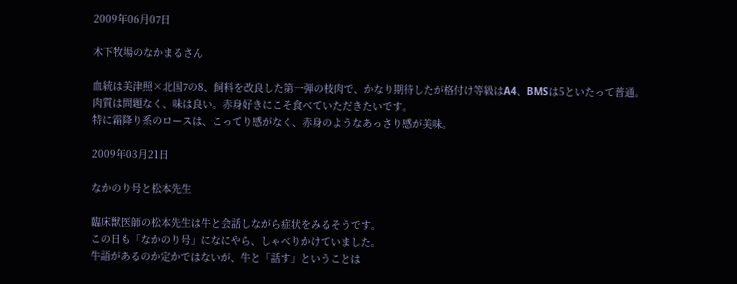2009年06月07日

木下牧場のなかまるさん

血統は美津照×北国7の8、飼料を改良した第一弾の枝肉で、かなり期待したが格付け等級はA4、BMSは5といたって普通。肉質は問題なく、味は良い。赤身好きにこそ食べていただきたいです。
特に霜降り系のロースは、こってり感がなく、赤身のようなあっさり感が美味。

2009年03月21日

なかのり号と松本先生

臨床獣医師の松本先生は牛と会話しながら症状をみるそうです。
この日も「なかのり号」になにやら、しゃべりかけていました。
牛語があるのか定かではないが、牛と「話す」ということは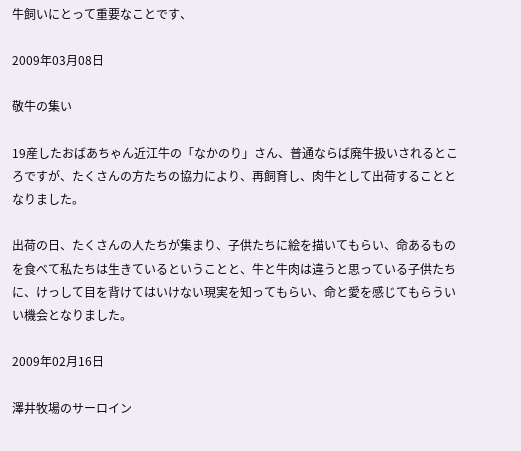牛飼いにとって重要なことです、

2009年03月08日

敬牛の集い

19産したおばあちゃん近江牛の「なかのり」さん、普通ならば廃牛扱いされるところですが、たくさんの方たちの協力により、再飼育し、肉牛として出荷することとなりました。

出荷の日、たくさんの人たちが集まり、子供たちに絵を描いてもらい、命あるものを食べて私たちは生きているということと、牛と牛肉は違うと思っている子供たちに、けっして目を背けてはいけない現実を知ってもらい、命と愛を感じてもらういい機会となりました。

2009年02月16日

澤井牧場のサーロイン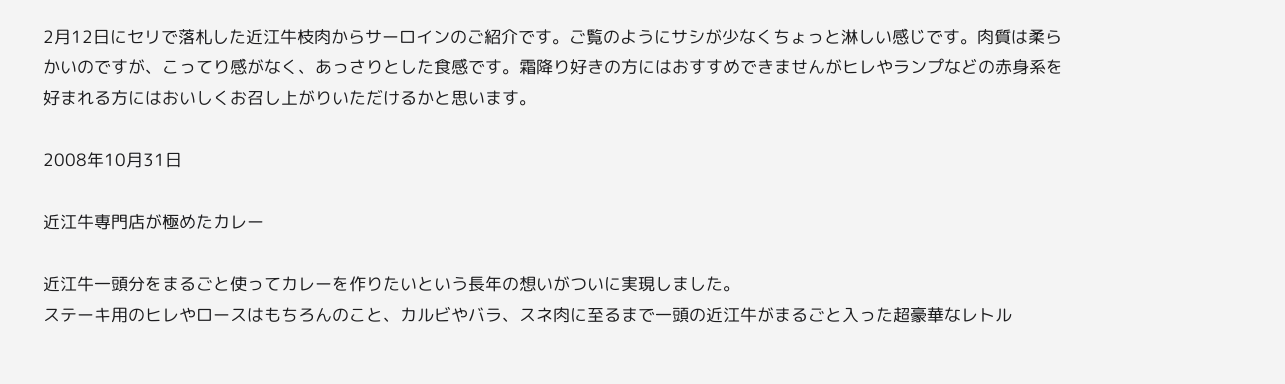2月12日にセリで落札した近江牛枝肉からサーロインのご紹介です。ご覧のようにサシが少なくちょっと淋しい感じです。肉質は柔らかいのですが、こってり感がなく、あっさりとした食感です。霜降り好きの方にはおすすめできませんがヒレやランプなどの赤身系を好まれる方にはおいしくお召し上がりいただけるかと思います。

2008年10月31日

近江牛専門店が極めたカレー

近江牛一頭分をまるごと使ってカレーを作りたいという長年の想いがついに実現しました。
ステーキ用のヒレやロースはもちろんのこと、カルビやバラ、スネ肉に至るまで一頭の近江牛がまるごと入った超豪華なレトル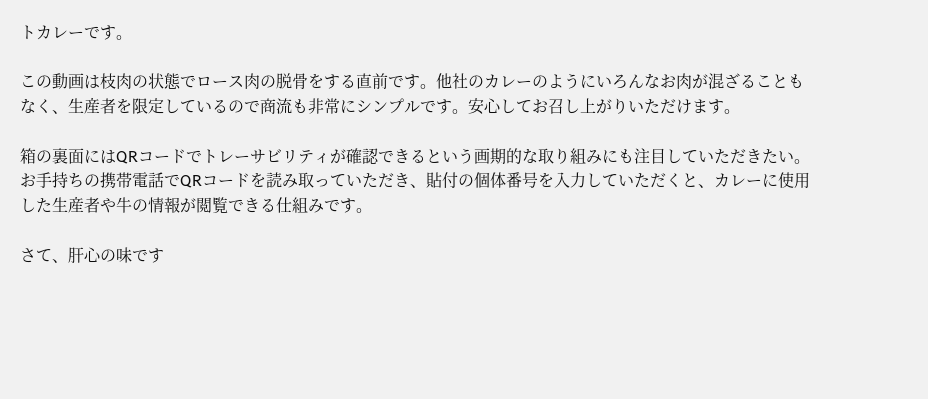トカレーです。

この動画は枝肉の状態でロース肉の脱骨をする直前です。他社のカレーのようにいろんなお肉が混ざることもなく、生産者を限定しているので商流も非常にシンプルです。安心してお召し上がりいただけます。

箱の裏面にはQRコードでトレーサビリティが確認できるという画期的な取り組みにも注目していただきたい。お手持ちの携帯電話でQRコードを読み取っていただき、貼付の個体番号を入力していただくと、カレーに使用した生産者や牛の情報が閲覧できる仕組みです。

さて、肝心の味です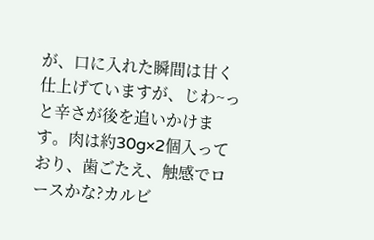が、口に入れた瞬間は甘く仕上げていますが、じわ~っと辛さが後を追いかけます。肉は約30g×2個入っており、歯ごたえ、触感でロースかな?カルビ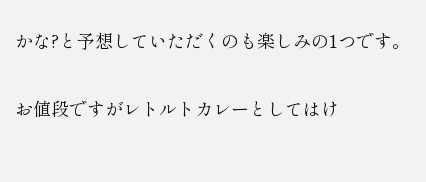かな?と予想していただくのも楽しみの1つです。

お値段ですがレトルトカレーとしてはけ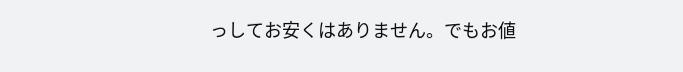っしてお安くはありません。でもお値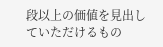段以上の価値を見出していただけるもの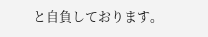と自負しております。